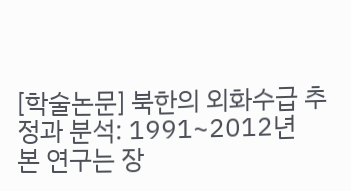[학술논문] 북한의 외화수급 추정과 분석: 1991~2012년
본 연구는 장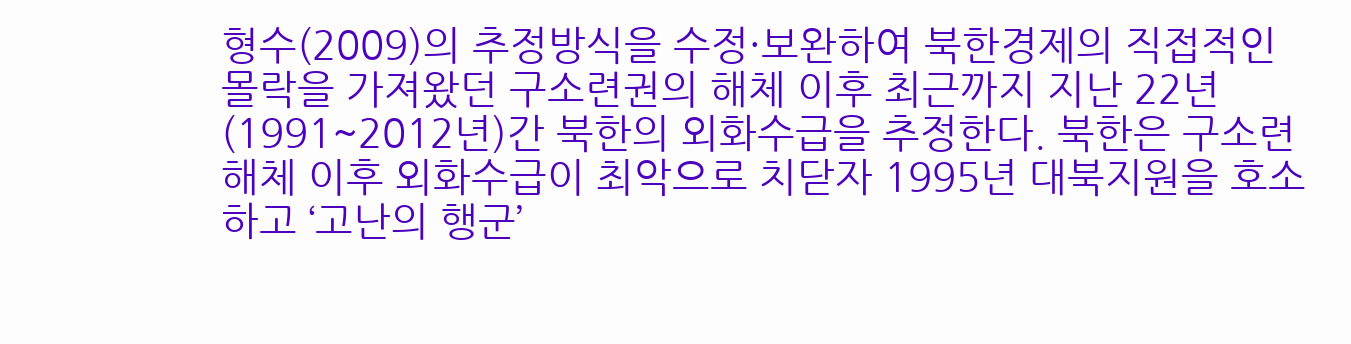형수(2009)의 추정방식을 수정·보완하여 북한경제의 직접적인 몰락을 가져왔던 구소련권의 해체 이후 최근까지 지난 22년(1991~2012년)간 북한의 외화수급을 추정한다. 북한은 구소련 해체 이후 외화수급이 최악으로 치닫자 1995년 대북지원을 호소하고 ‘고난의 행군’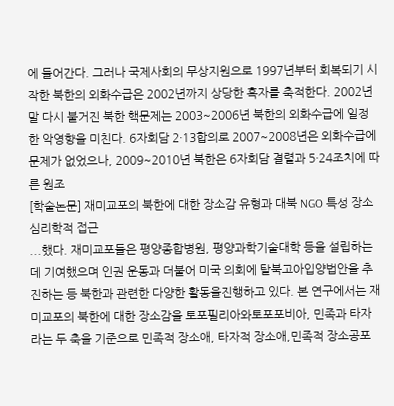에 들어간다. 그러나 국제사회의 무상지원으로 1997년부터 회복되기 시작한 북한의 외화수급은 2002년까지 상당한 흑자를 축적한다. 2002년 말 다시 불거진 북한 핵문제는 2003~2006년 북한의 외화수급에 일정한 악영향을 미친다. 6자회담 2·13합의로 2007~2008년은 외화수급에 문제가 없었으나, 2009~2010년 북한은 6자회담 결렬과 5·24조치에 따른 원조
[학술논문] 재미교포의 북한에 대한 장소감 유형과 대북 NGO 특성 장소심리학적 접근
...했다. 재미교포들은 평양종합병원, 평양과학기술대학 등을 설립하는데 기여했으며 인권 운동과 더불어 미국 의회에 탈북고아입양법안을 추진하는 등 북한과 관련한 다양한 활동을진행하고 있다. 본 연구에서는 재미교포의 북한에 대한 장소감을 토포필리아와토포포비아, 민족과 타자라는 두 축을 기준으로 민족적 장소애, 타자적 장소애,민족적 장소공포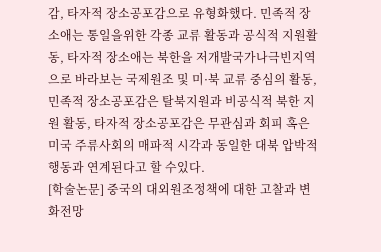감, 타자적 장소공포감으로 유형화했다. 민족적 장소애는 통일을위한 각종 교류 활동과 공식적 지원활동, 타자적 장소애는 북한을 저개발국가나극빈지역으로 바라보는 국제원조 및 미·북 교류 중심의 활동, 민족적 장소공포감은 탈북지원과 비공식적 북한 지원 활동, 타자적 장소공포감은 무관심과 회피 혹은 미국 주류사회의 매파적 시각과 동일한 대북 압박적 행동과 연계된다고 할 수있다.
[학술논문] 중국의 대외원조정책에 대한 고찰과 변화전망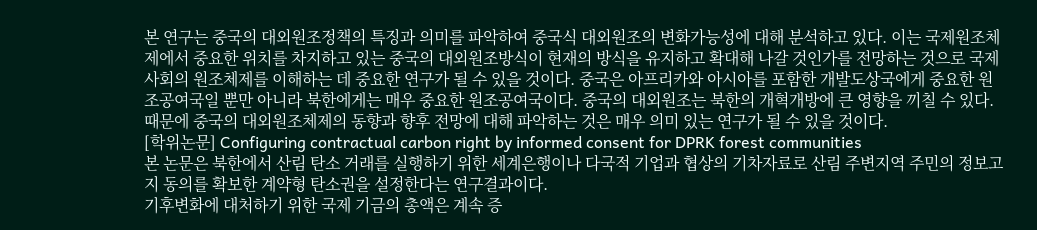본 연구는 중국의 대외원조정책의 특징과 의미를 파악하여 중국식 대외원조의 변화가능성에 대해 분석하고 있다. 이는 국제원조체제에서 중요한 위치를 차지하고 있는 중국의 대외원조방식이 현재의 방식을 유지하고 확대해 나갈 것인가를 전망하는 것으로 국제사회의 원조체제를 이해하는 데 중요한 연구가 될 수 있을 것이다. 중국은 아프리카와 아시아를 포함한 개발도상국에게 중요한 원조공여국일 뿐만 아니라 북한에게는 매우 중요한 원조공여국이다. 중국의 대외원조는 북한의 개혁개방에 큰 영향을 끼칠 수 있다. 때문에 중국의 대외원조체제의 동향과 향후 전망에 대해 파악하는 것은 매우 의미 있는 연구가 될 수 있을 것이다.
[학위논문] Configuring contractual carbon right by informed consent for DPRK forest communities
본 논문은 북한에서 산림 탄소 거래를 실행하기 위한 세계은행이나 다국적 기업과 협상의 기차자료로 산림 주변지역 주민의 정보고지 동의를 확보한 계약형 탄소권을 설정한다는 연구결과이다.
기후변화에 대처하기 위한 국제 기금의 총액은 계속 증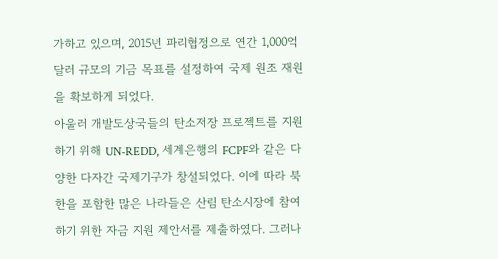가하고 있으며, 2015년 파리협정으로 연간 1,000억 달러 규모의 기금 목표를 설정하여 국제 원조 재원을 확보하게 되었다.
아울러 개발도상국들의 탄소저장 프로젝트를 지원하기 위해 UN-REDD, 세계은행의 FCPF와 같은 다양한 다자간 국제기구가 창설되었다. 이에 따라 북한을 포함한 많은 나라들은 산림 탄소시장에 참여하기 위한 자금 지원 제안서를 제출하였다. 그러나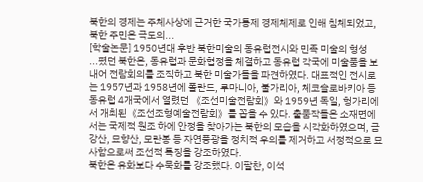북한의 경제는 주체사상에 근거한 국가통제 경제체제로 인해 침체되었고, 북한 주민은 극도의...
[학술논문] 1950년대 후반 북한미술의 동유럽전시와 민족 미술의 형성
...폈던 북한은, 동유럽과 문화협정을 체결하고 동유럽 각국에 미술품을 보내어 전람회의를 조직하고 북한 미술가들을 파견하였다. 대표적인 전시로는 1957년과 1958년에 폴란드, 루마니아, 불가리아, 체코슬로바키아 등 동유럽 4개국에서 열렸던 《조선미술전람회》와 1959년 독일, 헝가리에서 개최된《조선조형예술전람회》를 꼽을 수 있다. 출품작들은 소재면에서는 국제적 원조 하에 안정을 찾아가는 북한의 모습을 시각화하였으며, 금강산, 묘향산, 모란봉 등 자연풍광을 정치적 우의를 제거하고 서정적으로 묘사함으로써 조선적 특징을 강조하였다.
북한은 유화보다 수묵화를 강조했다. 이팔찬, 이석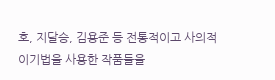호, 지달승, 김용준 등 전통적이고 사의적이기법을 사용한 작품들을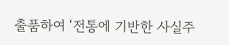출품하여 ‘전통에 기반한 사실주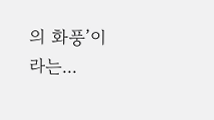의 화풍’이라는...